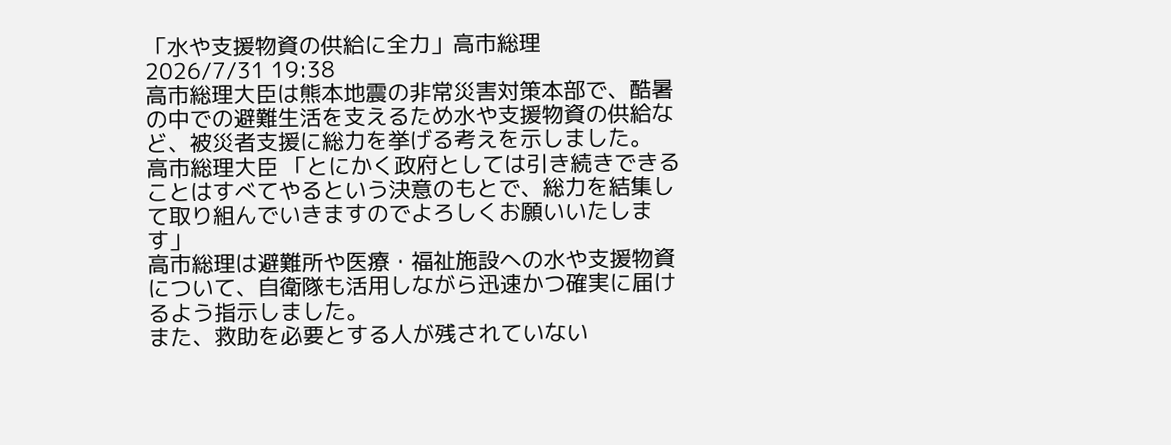「水や支援物資の供給に全力」高市総理
2026/7/31 19:38
高市総理大臣は熊本地震の非常災害対策本部で、酷暑の中での避難生活を支えるため水や支援物資の供給など、被災者支援に総力を挙げる考えを示しました。
高市総理大臣 「とにかく政府としては引き続きできることはすべてやるという決意のもとで、総力を結集して取り組んでいきますのでよろしくお願いいたします」
高市総理は避難所や医療・福祉施設への水や支援物資について、自衛隊も活用しながら迅速かつ確実に届けるよう指示しました。
また、救助を必要とする人が残されていない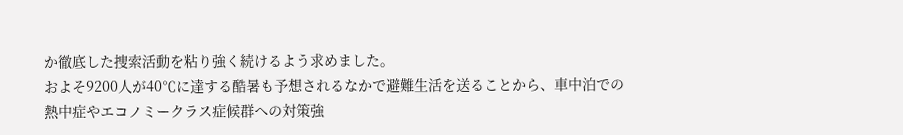か徹底した捜索活動を粘り強く続けるよう求めました。
およそ9200人が40℃に達する酷暑も予想されるなかで避難生活を送ることから、車中泊での熱中症やエコノミークラス症候群への対策強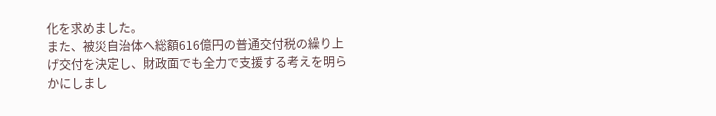化を求めました。
また、被災自治体へ総額616億円の普通交付税の繰り上げ交付を決定し、財政面でも全力で支援する考えを明らかにしまし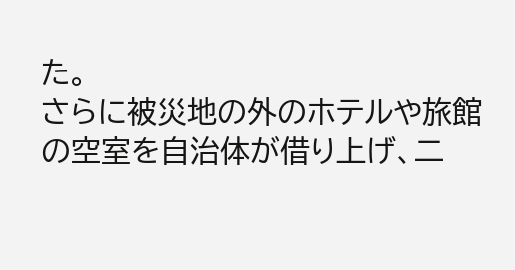た。
さらに被災地の外のホテルや旅館の空室を自治体が借り上げ、二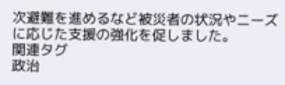次避難を進めるなど被災者の状況やニーズに応じた支援の強化を促しました。
関連タグ
政治